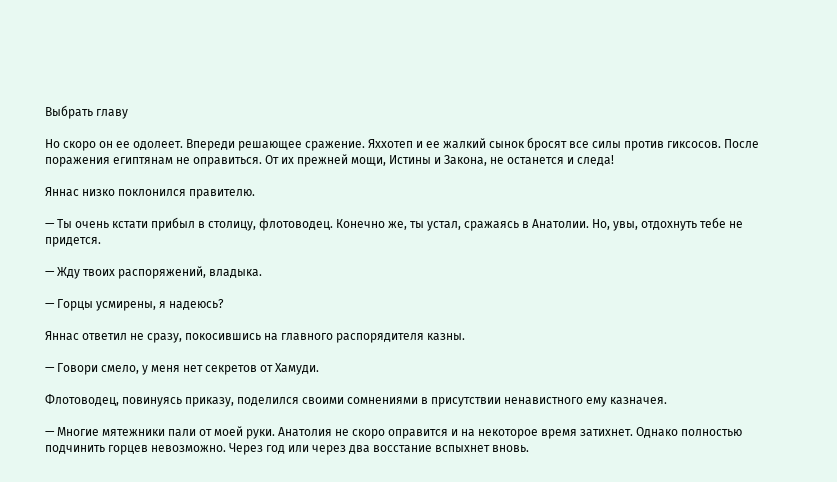Выбрать главу

Но скоро он ее одолеет. Впереди решающее сражение. Яххотеп и ее жалкий сынок бросят все силы против гиксосов. После поражения египтянам не оправиться. От их прежней мощи, Истины и Закона, не останется и следа!

Яннас низко поклонился правителю.

— Ты очень кстати прибыл в столицу, флотоводец. Конечно же, ты устал, сражаясь в Анатолии. Но, увы, отдохнуть тебе не придется.

— Жду твоих распоряжений, владыка.

— Горцы усмирены, я надеюсь?

Яннас ответил не сразу, покосившись на главного распорядителя казны.

— Говори смело, у меня нет секретов от Хамуди.

Флотоводец, повинуясь приказу, поделился своими сомнениями в присутствии ненавистного ему казначея.

— Многие мятежники пали от моей руки. Анатолия не скоро оправится и на некоторое время затихнет. Однако полностью подчинить горцев невозможно. Через год или через два восстание вспыхнет вновь.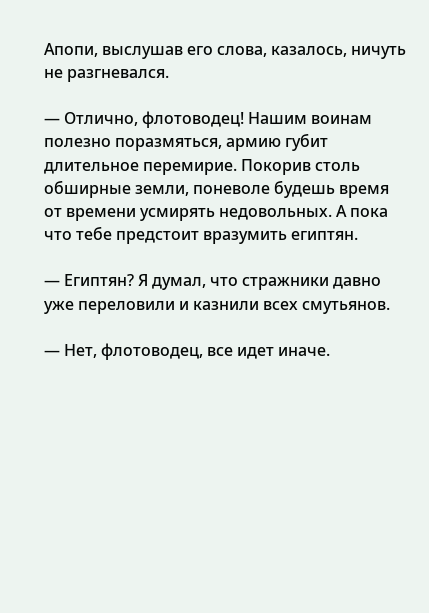Апопи, выслушав его слова, казалось, ничуть не разгневался.

— Отлично, флотоводец! Нашим воинам полезно поразмяться, армию губит длительное перемирие. Покорив столь обширные земли, поневоле будешь время от времени усмирять недовольных. А пока что тебе предстоит вразумить египтян.

— Египтян? Я думал, что стражники давно уже переловили и казнили всех смутьянов.

— Нет, флотоводец, все идет иначе.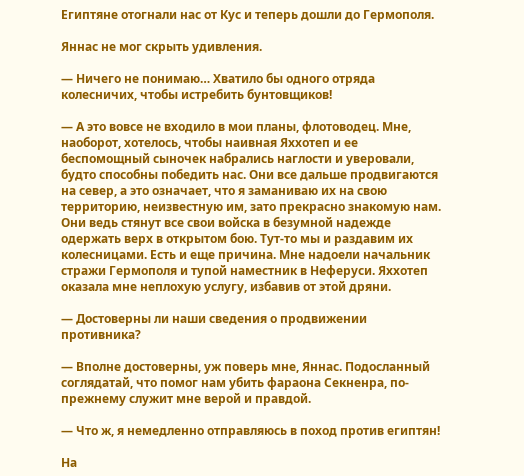Египтяне отогнали нас от Кус и теперь дошли до Гермополя.

Яннас не мог скрыть удивления.

— Ничего не понимаю… Хватило бы одного отряда колесничих, чтобы истребить бунтовщиков!

— А это вовсе не входило в мои планы, флотоводец. Мне, наоборот, хотелось, чтобы наивная Яххотеп и ее беспомощный сыночек набрались наглости и уверовали, будто способны победить нас. Они все дальше продвигаются на север, а это означает, что я заманиваю их на свою территорию, неизвестную им, зато прекрасно знакомую нам. Они ведь стянут все свои войска в безумной надежде одержать верх в открытом бою. Тут-то мы и раздавим их колесницами. Есть и еще причина. Мне надоели начальник стражи Гермополя и тупой наместник в Неферуси. Яххотеп оказала мне неплохую услугу, избавив от этой дряни.

— Достоверны ли наши сведения о продвижении противника?

— Вполне достоверны, уж поверь мне, Яннас. Подосланный соглядатай, что помог нам убить фараона Секненра, по-прежнему служит мне верой и правдой.

— Что ж, я немедленно отправляюсь в поход против египтян!

На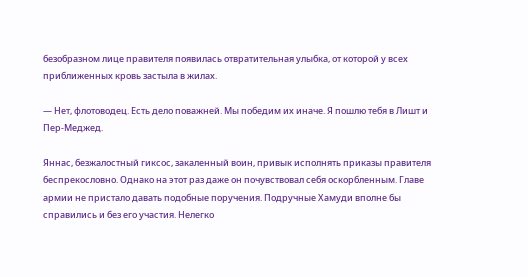безобразном лице правителя появилась отвратительная улыбка, от которой у всех приближенных кровь застыла в жилах.

— Нет, флотоводец. Есть дело поважней. Мы победим их иначе. Я пошлю тебя в Лишт и Пер-Меджед.

Яннас, безжалостный гиксос, закаленный воин, привык исполнять приказы правителя беспрекословно. Однако на этот раз даже он почувствовал себя оскорбленным. Главе армии не пристало давать подобные поручения. Подручные Хамуди вполне бы справились и без его участия. Нелегко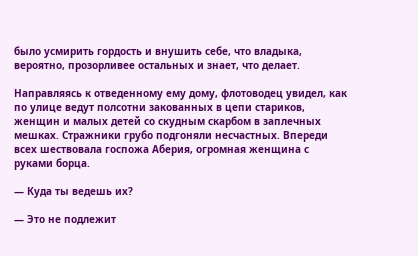было усмирить гордость и внушить себе, что владыка, вероятно, прозорливее остальных и знает, что делает.

Направляясь к отведенному ему дому, флотоводец увидел, как по улице ведут полсотни закованных в цепи стариков, женщин и малых детей со скудным скарбом в заплечных мешках. Стражники грубо подгоняли несчастных. Впереди всех шествовала госпожа Аберия, огромная женщина с руками борца.

— Куда ты ведешь их?

— Это не подлежит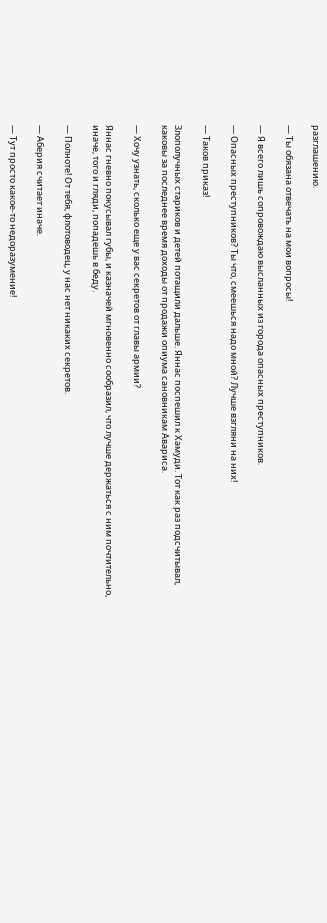разглашению.

— Ты обязана отвечать на мои вопросы!

— Я всего лишь сопровождаю высланных из города опасных преступников.

— Опасных преступников? Ты что, смеешься надо мной? Лучше взгляни на них!

— Таков приказ!

Злополучных стариков и детей потащили дальше. Яннас поспешил к Хамуди. Тот как раз подсчитывал, каковы за последнее время доходы от продажи опиума сановникам Авариса.

— Хочу узнать, сколько еще у вас секретов от главы армии?

Яннас гневно покусывал губы, и казначей мгновенно сообразил, что лучше держаться с ним почтительно, иначе, того и гляди, попадешь в беду.

— Полноте! От тебя, флотоводец, у нас нет никаких секретов.

— Аберия считает иначе.

— Тут просто какое-то недоразумение!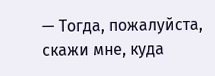— Тогда, пожалуйста, скажи мне, куда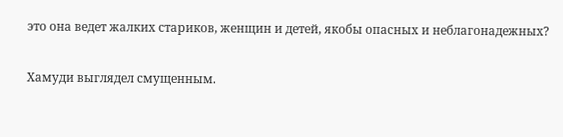это она ведет жалких стариков, женщин и детей, якобы опасных и неблагонадежных?

Хамуди выглядел смущенным.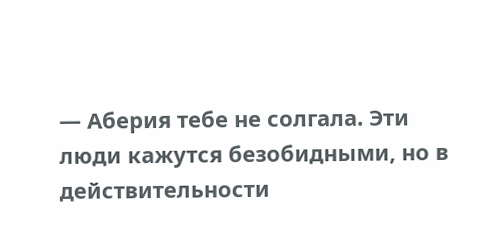— Аберия тебе не солгала. Эти люди кажутся безобидными, но в действительности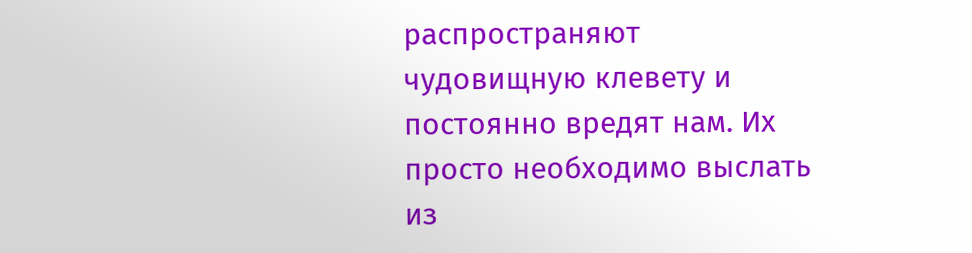распространяют чудовищную клевету и постоянно вредят нам. Их просто необходимо выслать из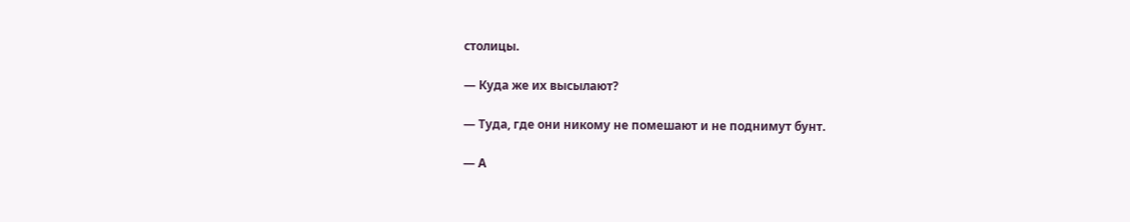столицы.

— Куда же их высылают?

— Туда, где они никому не помешают и не поднимут бунт.

— А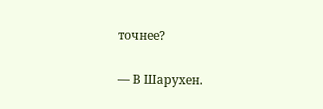точнее?

— В Шарухен.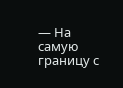— На самую границу с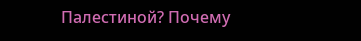Палестиной? Почему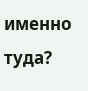именно туда?